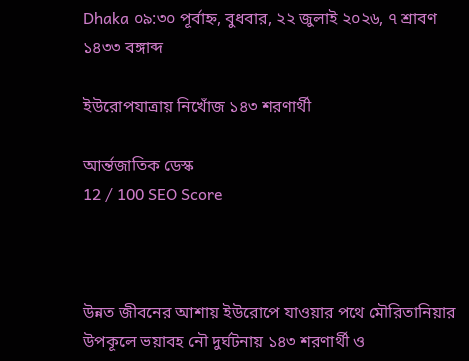Dhaka ০৯:৩০ পূর্বাহ্ন, বুধবার, ২২ জুলাই ২০২৬, ৭ শ্রাবণ ১৪৩৩ বঙ্গাব্দ

ইউরোপযাত্রায় নিখোঁজ ১৪৩ শরণার্থী

আর্ন্তজাতিক ডেস্ক
12 / 100 SEO Score



উন্নত জীবনের আশায় ইউরোপে যাওয়ার পথে মৌরিতানিয়ার উপকূলে ভয়াবহ নৌ দুর্ঘটনায় ১৪৩ শরণার্থী ও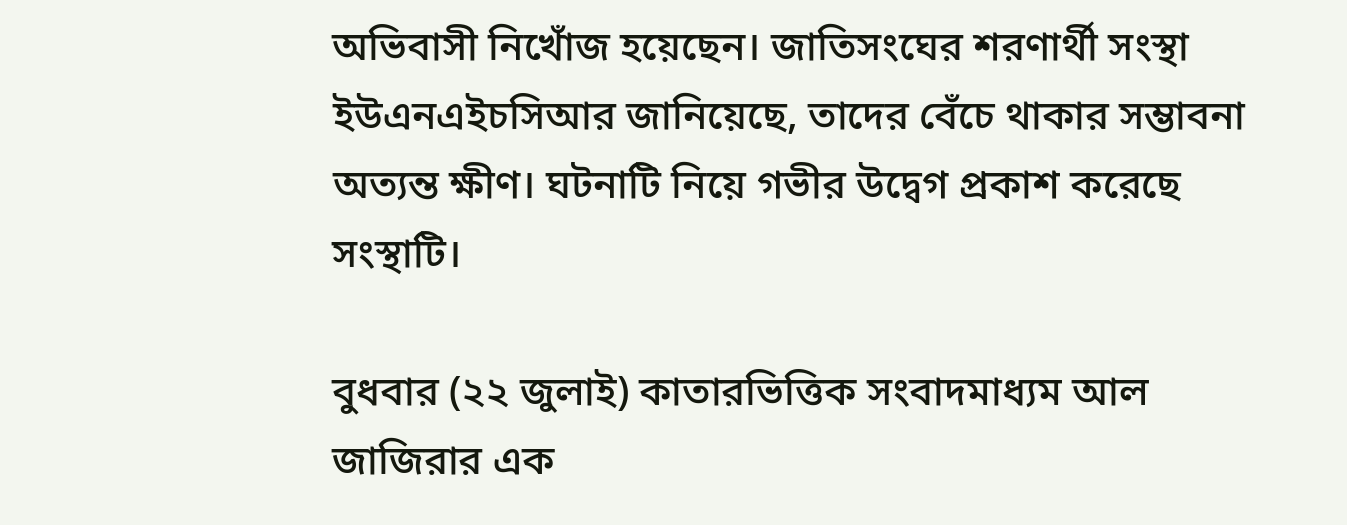অভিবাসী নিখোঁজ হয়েছেন। জাতিসংঘের শরণার্থী সংস্থা ইউএনএইচসিআর জানিয়েছে, তাদের বেঁচে থাকার সম্ভাবনা অত্যন্ত ক্ষীণ। ঘটনাটি নিয়ে গভীর উদ্বেগ প্রকাশ করেছে সংস্থাটি।

বুধবার (২২ জুলাই) কাতারভিত্তিক সংবাদমাধ্যম আল জাজিরার এক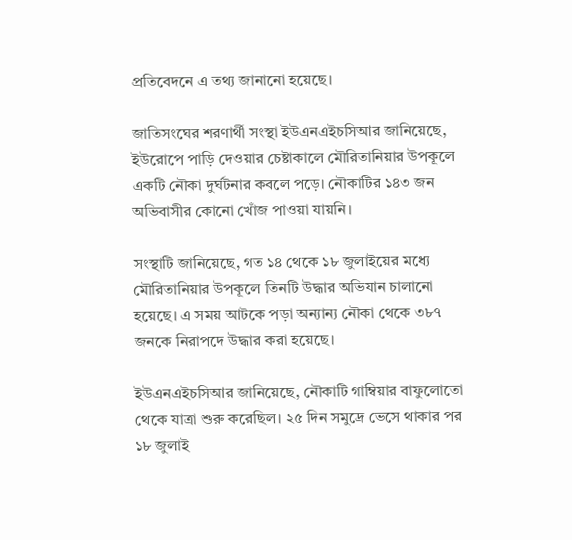প্রতিবেদনে এ তথ্য জানানো হয়েছে।

জাতিসংঘের শরণার্থী সংস্থা ইউএনএইচসিআর জানিয়েছে, ইউরোপে পাড়ি দেওয়ার চেষ্টাকালে মৌরিতানিয়ার উপকূলে একটি নৌকা দুর্ঘটনার কবলে পড়ে। নৌকাটির ১৪৩ জন অভিবাসীর কোনো খোঁজ পাওয়া যায়নি।

সংস্থাটি জানিয়েছে, গত ১৪ থেকে ১৮ জুলাইয়ের মধ্যে মৌরিতানিয়ার উপকূলে তিনটি উদ্ধার অভিযান চালানো হয়েছে। এ সময় আটকে পড়া অন্যান্য নৌকা থেকে ৩৮৭ জনকে নিরাপদে উদ্ধার করা হয়েছে।

ইউএনএইচসিআর জানিয়েছে, নৌকাটি গাম্বিয়ার বাফুলোতো থেকে যাত্রা শুরু করেছিল। ২৫ দিন সমুদ্রে ভেসে থাকার পর ১৮ জুলাই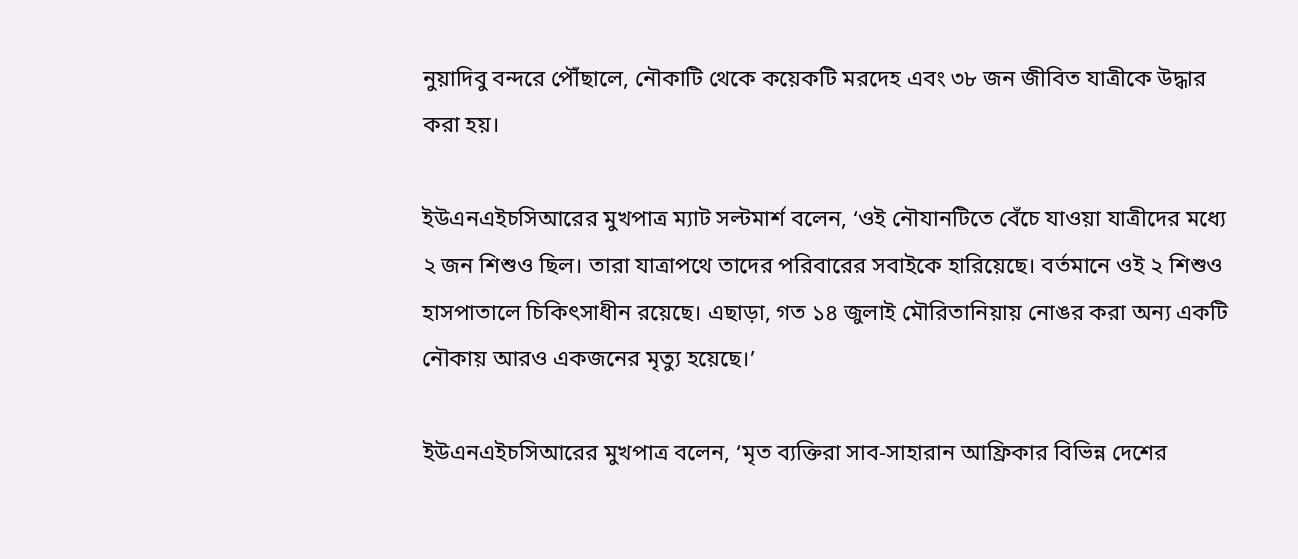নুয়াদিবু বন্দরে পৌঁছালে, নৌকাটি থেকে কয়েকটি মরদেহ এবং ৩৮ জন জীবিত যাত্রীকে উদ্ধার করা হয়।

ইউএনএইচসিআরের মুখপাত্র ম্যাট সল্টমার্শ বলেন, ‘ওই নৌযানটিতে বেঁচে যাওয়া যাত্রীদের মধ্যে ২ জন শিশুও ছিল। তারা যাত্রাপথে তাদের পরিবারের সবাইকে হারিয়েছে। বর্তমানে ওই ২ শিশুও হাসপাতালে চিকিৎসাধীন রয়েছে। এছাড়া, গত ১৪ জুলাই মৌরিতানিয়ায় নোঙর করা অন্য একটি নৌকায় আরও একজনের মৃত্যু হয়েছে।’

ইউএনএইচসিআরের মুখপাত্র বলেন, ‘মৃত ব্যক্তিরা সাব-সাহারান আফ্রিকার বিভিন্ন দেশের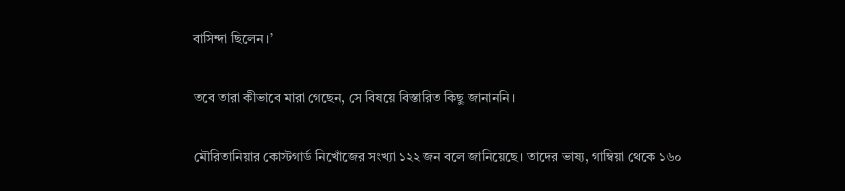বাসিন্দা ছিলেন।’

তবে তারা কীভাবে মারা গেছেন, সে বিষয়ে বিস্তারিত কিছু জানাননি।

মৌরিতানিয়ার কোস্টগার্ড নিখোঁজের সংখ্যা ১২২ জন বলে জানিয়েছে। তাদের ভাষ্য, গাম্বিয়া থেকে ১৬০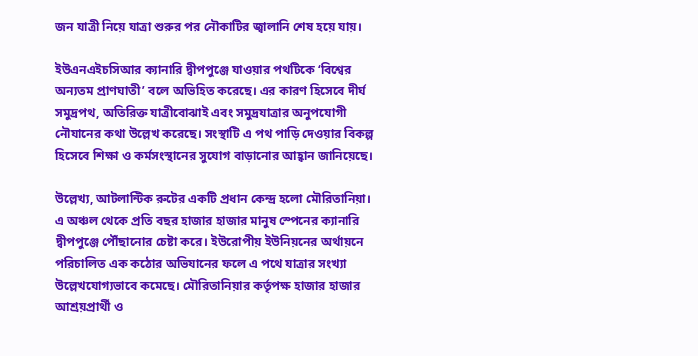জন যাত্রী নিয়ে যাত্রা শুরুর পর নৌকাটির জ্বালানি শেষ হয়ে যায়।

ইউএনএইচসিআর ক্যানারি দ্বীপপুঞ্জে যাওয়ার পথটিকে ‘বিশ্বের অন্যতম প্রাণঘাতী’ বলে অভিহিত করেছে। এর কারণ হিসেবে দীর্ঘ সমুদ্রপথ, অতিরিক্ত যাত্রীবোঝাই এবং সমুদ্রযাত্রার অনুপযোগী নৌযানের কথা উল্লেখ করেছে। সংস্থাটি এ পথ পাড়ি দেওয়ার বিকল্প হিসেবে শিক্ষা ও কর্মসংস্থানের সুযোগ বাড়ানোর আহ্বান জানিয়েছে।

উল্লেখ্য, আটলান্টিক রুটের একটি প্রধান কেন্দ্র হলো মৌরিতানিয়া। এ অঞ্চল থেকে প্রতি বছর হাজার হাজার মানুষ স্পেনের ক্যানারি দ্বীপপুঞ্জে পৌঁছানোর চেষ্টা করে। ইউরোপীয় ইউনিয়নের অর্থায়নে পরিচালিত এক কঠোর অভিযানের ফলে এ পথে যাত্রার সংখ্যা উল্লেখযোগ্যভাবে কমেছে। মৌরিতানিয়ার কর্তৃপক্ষ হাজার হাজার আশ্রয়প্রার্থী ও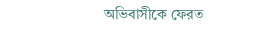অভিবাসীকে ফেরত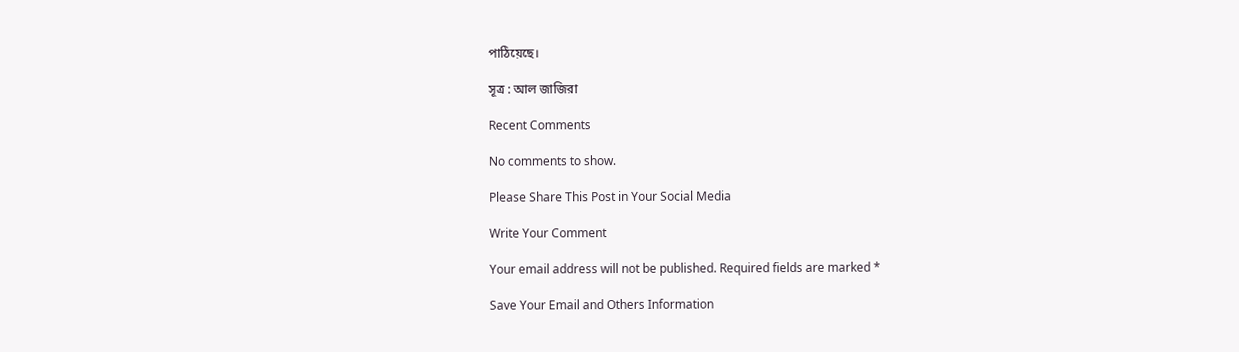পাঠিয়েছে।

সূত্র : আল জাজিরা

Recent Comments

No comments to show.

Please Share This Post in Your Social Media

Write Your Comment

Your email address will not be published. Required fields are marked *

Save Your Email and Others Information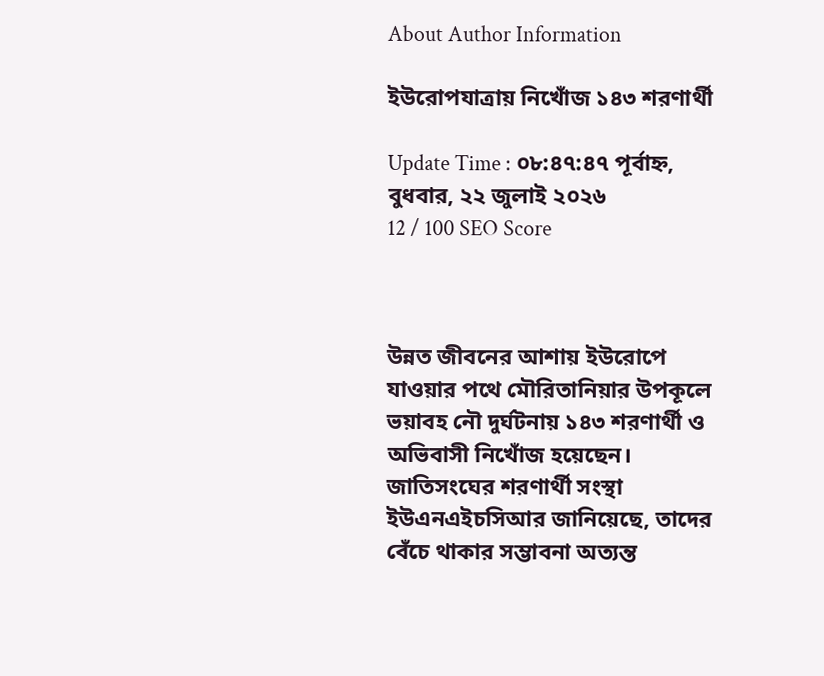About Author Information

ইউরোপযাত্রায় নিখোঁজ ১৪৩ শরণার্থী

Update Time : ০৮:৪৭:৪৭ পূর্বাহ্ন, বুধবার, ২২ জুলাই ২০২৬
12 / 100 SEO Score



উন্নত জীবনের আশায় ইউরোপে যাওয়ার পথে মৌরিতানিয়ার উপকূলে ভয়াবহ নৌ দুর্ঘটনায় ১৪৩ শরণার্থী ও অভিবাসী নিখোঁজ হয়েছেন। জাতিসংঘের শরণার্থী সংস্থা ইউএনএইচসিআর জানিয়েছে, তাদের বেঁচে থাকার সম্ভাবনা অত্যন্ত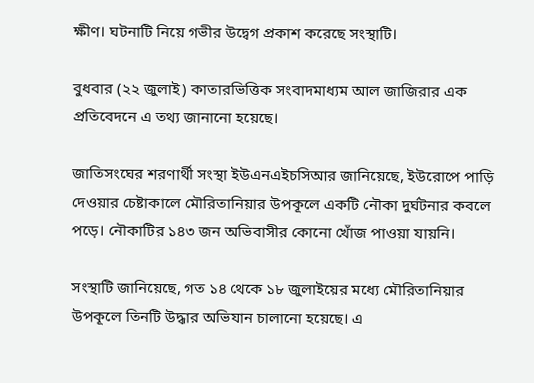ক্ষীণ। ঘটনাটি নিয়ে গভীর উদ্বেগ প্রকাশ করেছে সংস্থাটি।

বুধবার (২২ জুলাই) কাতারভিত্তিক সংবাদমাধ্যম আল জাজিরার এক প্রতিবেদনে এ তথ্য জানানো হয়েছে।

জাতিসংঘের শরণার্থী সংস্থা ইউএনএইচসিআর জানিয়েছে, ইউরোপে পাড়ি দেওয়ার চেষ্টাকালে মৌরিতানিয়ার উপকূলে একটি নৌকা দুর্ঘটনার কবলে পড়ে। নৌকাটির ১৪৩ জন অভিবাসীর কোনো খোঁজ পাওয়া যায়নি।

সংস্থাটি জানিয়েছে, গত ১৪ থেকে ১৮ জুলাইয়ের মধ্যে মৌরিতানিয়ার উপকূলে তিনটি উদ্ধার অভিযান চালানো হয়েছে। এ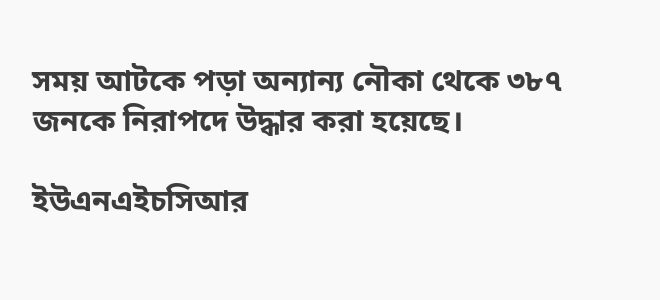সময় আটকে পড়া অন্যান্য নৌকা থেকে ৩৮৭ জনকে নিরাপদে উদ্ধার করা হয়েছে।

ইউএনএইচসিআর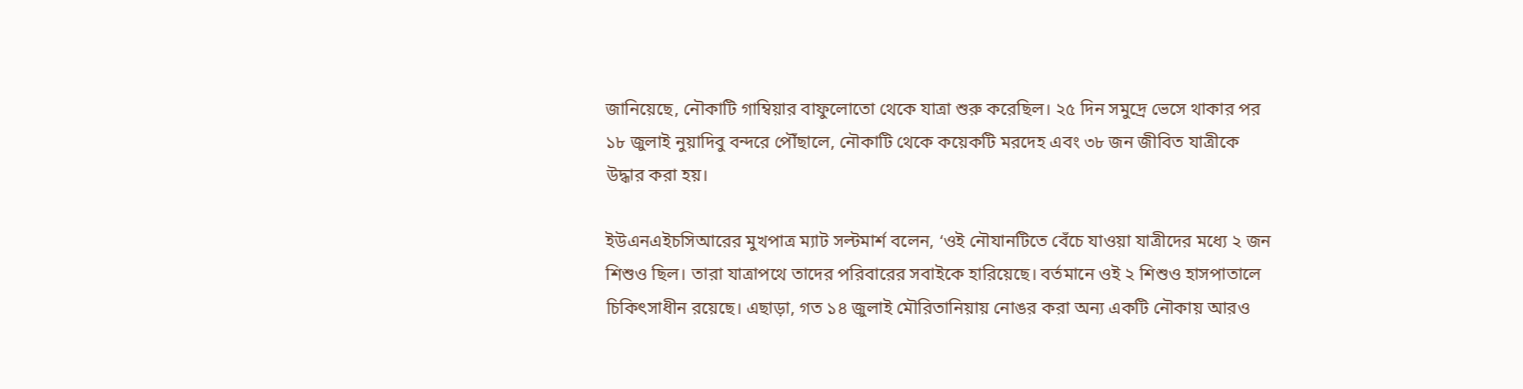জানিয়েছে, নৌকাটি গাম্বিয়ার বাফুলোতো থেকে যাত্রা শুরু করেছিল। ২৫ দিন সমুদ্রে ভেসে থাকার পর ১৮ জুলাই নুয়াদিবু বন্দরে পৌঁছালে, নৌকাটি থেকে কয়েকটি মরদেহ এবং ৩৮ জন জীবিত যাত্রীকে উদ্ধার করা হয়।

ইউএনএইচসিআরের মুখপাত্র ম্যাট সল্টমার্শ বলেন, ‘ওই নৌযানটিতে বেঁচে যাওয়া যাত্রীদের মধ্যে ২ জন শিশুও ছিল। তারা যাত্রাপথে তাদের পরিবারের সবাইকে হারিয়েছে। বর্তমানে ওই ২ শিশুও হাসপাতালে চিকিৎসাধীন রয়েছে। এছাড়া, গত ১৪ জুলাই মৌরিতানিয়ায় নোঙর করা অন্য একটি নৌকায় আরও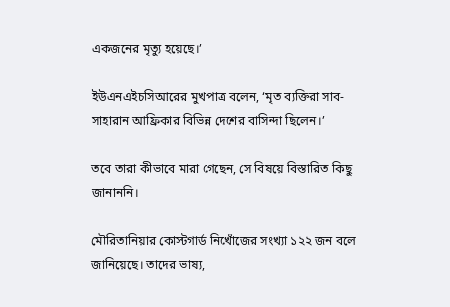একজনের মৃত্যু হয়েছে।’

ইউএনএইচসিআরের মুখপাত্র বলেন, ‘মৃত ব্যক্তিরা সাব-সাহারান আফ্রিকার বিভিন্ন দেশের বাসিন্দা ছিলেন।’

তবে তারা কীভাবে মারা গেছেন, সে বিষয়ে বিস্তারিত কিছু জানাননি।

মৌরিতানিয়ার কোস্টগার্ড নিখোঁজের সংখ্যা ১২২ জন বলে জানিয়েছে। তাদের ভাষ্য,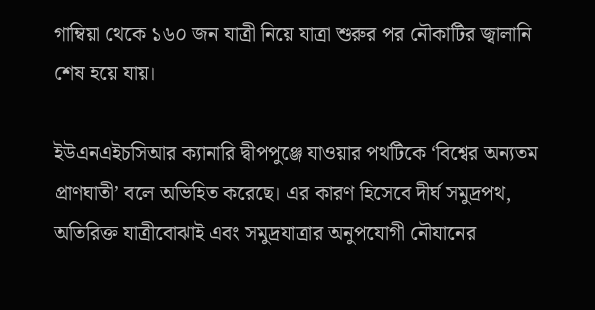গাম্বিয়া থেকে ১৬০ জন যাত্রী নিয়ে যাত্রা শুরুর পর নৌকাটির জ্বালানি শেষ হয়ে যায়।

ইউএনএইচসিআর ক্যানারি দ্বীপপুঞ্জে যাওয়ার পথটিকে ‘বিশ্বের অন্যতম প্রাণঘাতী’ বলে অভিহিত করেছে। এর কারণ হিসেবে দীর্ঘ সমুদ্রপথ, অতিরিক্ত যাত্রীবোঝাই এবং সমুদ্রযাত্রার অনুপযোগী নৌযানের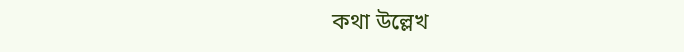কথা উল্লেখ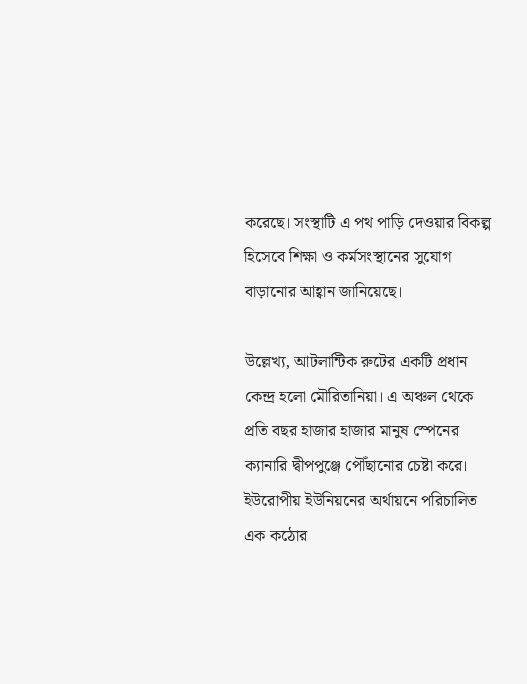করেছে। সংস্থাটি এ পথ পাড়ি দেওয়ার বিকল্প হিসেবে শিক্ষা ও কর্মসংস্থানের সুযোগ বাড়ানোর আহ্বান জানিয়েছে।

উল্লেখ্য, আটলান্টিক রুটের একটি প্রধান কেন্দ্র হলো মৌরিতানিয়া। এ অঞ্চল থেকে প্রতি বছর হাজার হাজার মানুষ স্পেনের ক্যানারি দ্বীপপুঞ্জে পৌঁছানোর চেষ্টা করে। ইউরোপীয় ইউনিয়নের অর্থায়নে পরিচালিত এক কঠোর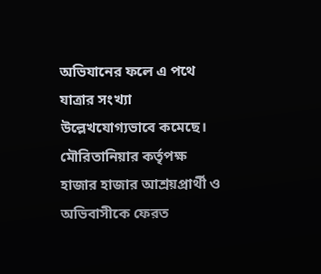অভিযানের ফলে এ পথে যাত্রার সংখ্যা উল্লেখযোগ্যভাবে কমেছে। মৌরিতানিয়ার কর্তৃপক্ষ হাজার হাজার আশ্রয়প্রার্থী ও অভিবাসীকে ফেরত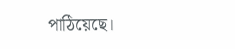পাঠিয়েছে।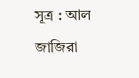সূত্র : আল জাজিরা